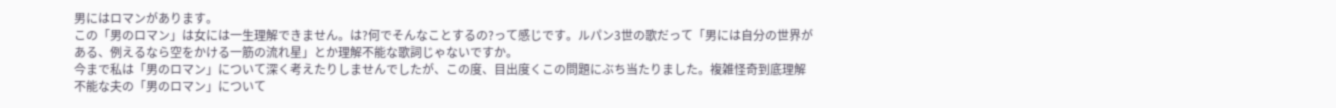男にはロマンがあります。
この「男のロマン」は女には一生理解できません。は?何でそんなことするの?って感じです。ルパン3世の歌だって「男には自分の世界がある、例えるなら空をかける一筋の流れ星」とか理解不能な歌詞じゃないですか。
今まで私は「男のロマン」について深く考えたりしませんでしたが、この度、目出度くこの問題にぶち当たりました。複雑怪奇到底理解不能な夫の「男のロマン」について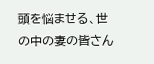頭を悩ませる、世の中の妻の皆さん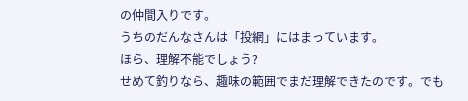の仲間入りです。
うちのだんなさんは「投網」にはまっています。
ほら、理解不能でしょう?
せめて釣りなら、趣味の範囲でまだ理解できたのです。でも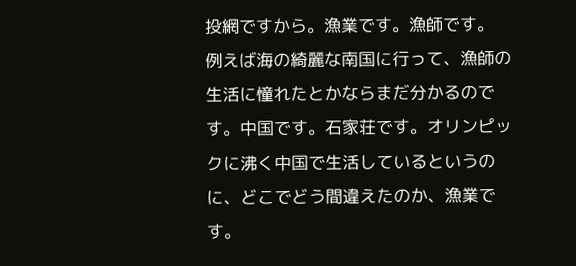投網ですから。漁業です。漁師です。
例えば海の綺麗な南国に行って、漁師の生活に憧れたとかならまだ分かるのです。中国です。石家荘です。オリンピックに沸く中国で生活しているというのに、どこでどう間違えたのか、漁業です。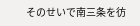そのせいで南三条を彷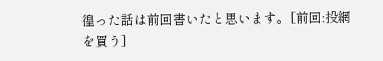徨った話は前回書いたと思います。[前回:投網を買う]